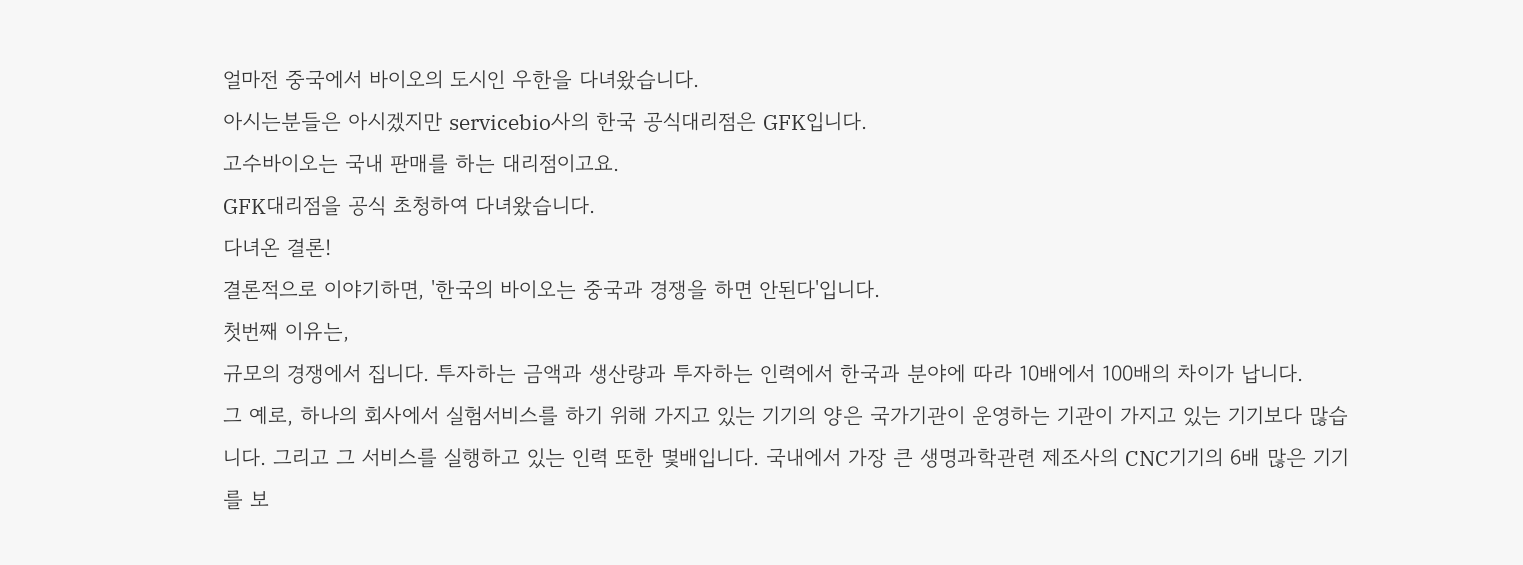얼마전 중국에서 바이오의 도시인 우한을 다녀왔습니다.
아시는분들은 아시겠지만 servicebio사의 한국 공식대리점은 GFK입니다.
고수바이오는 국내 판매를 하는 대리점이고요.
GFK대리점을 공식 초청하여 다녀왔습니다.
다녀온 결론!
결론적으로 이야기하면, '한국의 바이오는 중국과 경쟁을 하면 안된다'입니다.
첫번째 이유는,
규모의 경쟁에서 집니다. 투자하는 금액과 생산량과 투자하는 인력에서 한국과 분야에 따라 10배에서 100배의 차이가 납니다.
그 예로, 하나의 회사에서 실험서비스를 하기 위해 가지고 있는 기기의 양은 국가기관이 운영하는 기관이 가지고 있는 기기보다 많습니다. 그리고 그 서비스를 실행하고 있는 인력 또한 몇배입니다. 국내에서 가장 큰 생명과학관련 제조사의 CNC기기의 6배 많은 기기를 보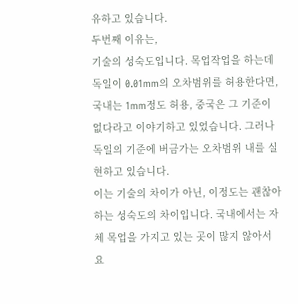유하고 있습니다.
두번째 이유는,
기술의 성숙도입니다. 목업작업을 하는데 독일이 0.01mm의 오차범위를 허용한다면, 국내는 1mm정도 허용, 중국은 그 기준이 없다라고 이야기하고 있었습니다. 그러나 독일의 기준에 버금가는 오차범위 내를 실현하고 있습니다.
이는 기술의 차이가 아닌, 이정도는 괜찮아 하는 성숙도의 차이입니다. 국내에서는 자체 목업을 가지고 있는 곳이 많지 않아서 요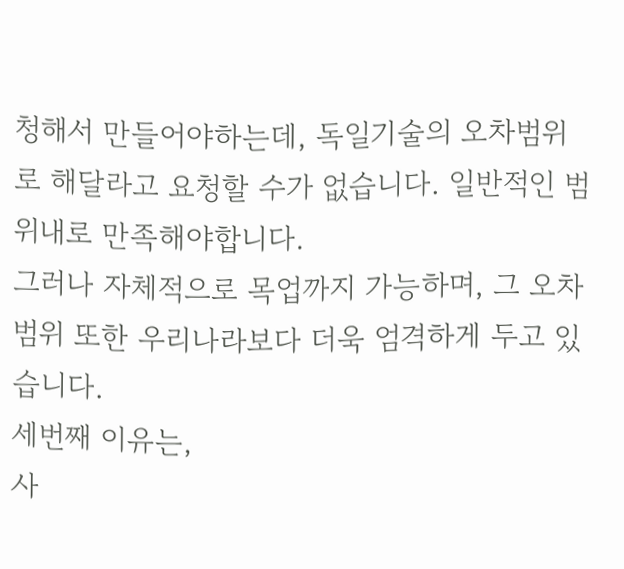청해서 만들어야하는데, 독일기술의 오차범위로 해달라고 요청할 수가 없습니다. 일반적인 범위내로 만족해야합니다.
그러나 자체적으로 목업까지 가능하며, 그 오차범위 또한 우리나라보다 더욱 엄격하게 두고 있습니다.
세번째 이유는,
사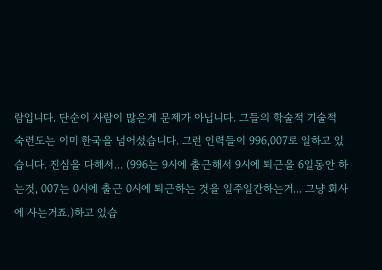람입니다. 단순이 사람이 많은게 문제가 아닙니다. 그들의 학술적 기술적 숙련도는 이미 한국을 넘어섰습니다. 그런 인력들이 996,007로 일하고 있습니다. 진심을 다해서... (996는 9시에 출근해서 9시에 퇴근을 6일동안 하는것, 007는 0시에 출근 0시에 퇴근하는 것을 일주일간하는거... 그냥 회사에 사는거죠.)하고 있습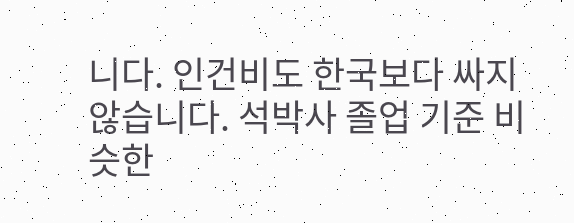니다. 인건비도 한국보다 싸지 않습니다. 석박사 졸업 기준 비슷한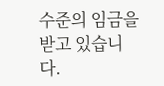수준의 임금을 받고 있습니다.